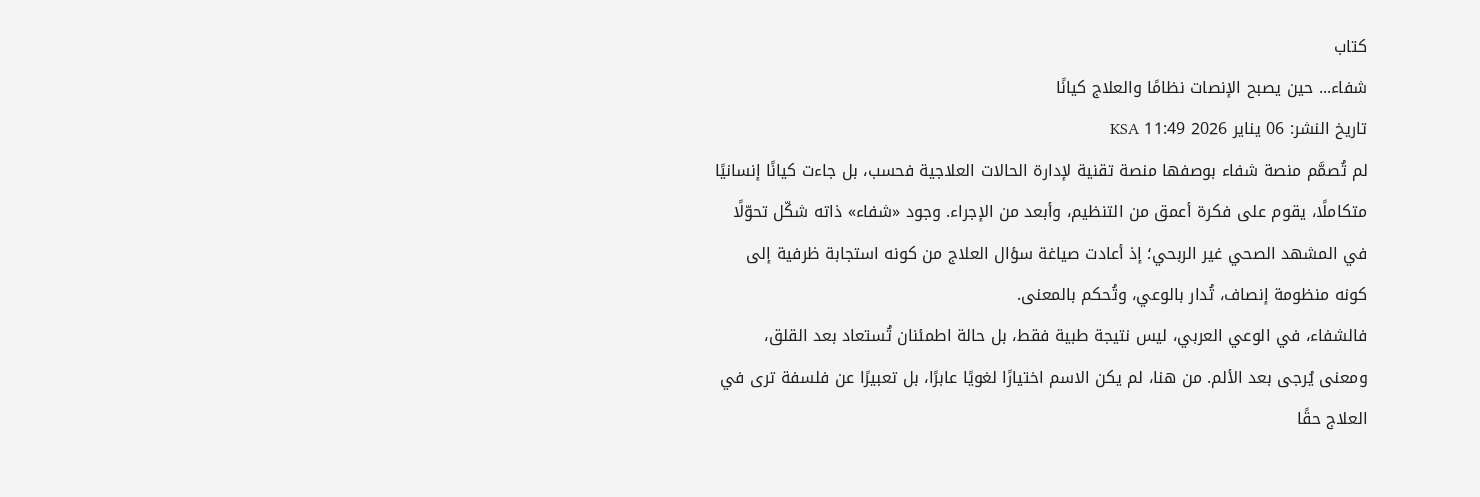كتاب
شفاء... حين يصبح الإنصات نظامًا والعلاج كيانًا
تاريخ النشر: 06 يناير 2026 11:49 KSA
لم تُصمَّم منصة شفاء بوصفها منصة تقنية لإدارة الحالات العلاجية فحسب، بل جاءت كيانًا إنسانيًا متكاملًا، يقوم على فكرة أعمق من التنظيم، وأبعد من الإجراء. وجود «شفاء» ذاته شكّل تحوّلًا في المشهد الصحي غير الربحي؛ إذ أعادت صياغة سؤال العلاج من كونه استجابة ظرفية إلى كونه منظومة إنصاف، تُدار بالوعي، وتُحكم بالمعنى.
فالشفاء، في الوعي العربي، ليس نتيجة طبية فقط، بل حالة اطمئنان تُستعاد بعد القلق، ومعنى يُرجى بعد الألم. من هنا، لم يكن الاسم اختيارًا لغويًا عابرًا، بل تعبيرًا عن فلسفة ترى في العلاج حقًا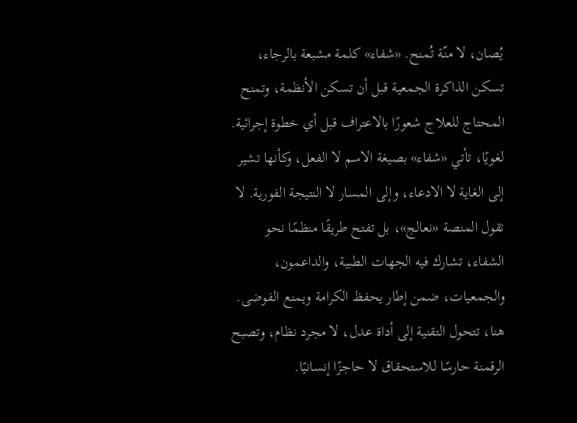يُصان، لا منّة تُمنح. «شفاء» كلمة مشبعة بالرجاء، تسكن الذاكرة الجمعية قبل أن تسكن الأنظمة، وتمنح المحتاج للعلاج شعورًا بالاعتراف قبل أي خطوة إجرائية.
لغويًا، تأتي «شفاء» بصيغة الاسم لا الفعل، وكأنها تشير إلى الغاية لا الادعاء، وإلى المسار لا النتيجة الفورية. لا تقول المنصة «نعالج»، بل تفتح طريقًا منظمًا نحو الشفاء، تشارك فيه الجهات الطبية، والداعمون، والجمعيات، ضمن إطار يحفظ الكرامة ويمنع الفوضى. هنا، تتحول التقنية إلى أداة عدل، لا مجرد نظام، وتصبح الرقمنة حارسًا للاستحقاق لا حاجزًا إنسانيًا.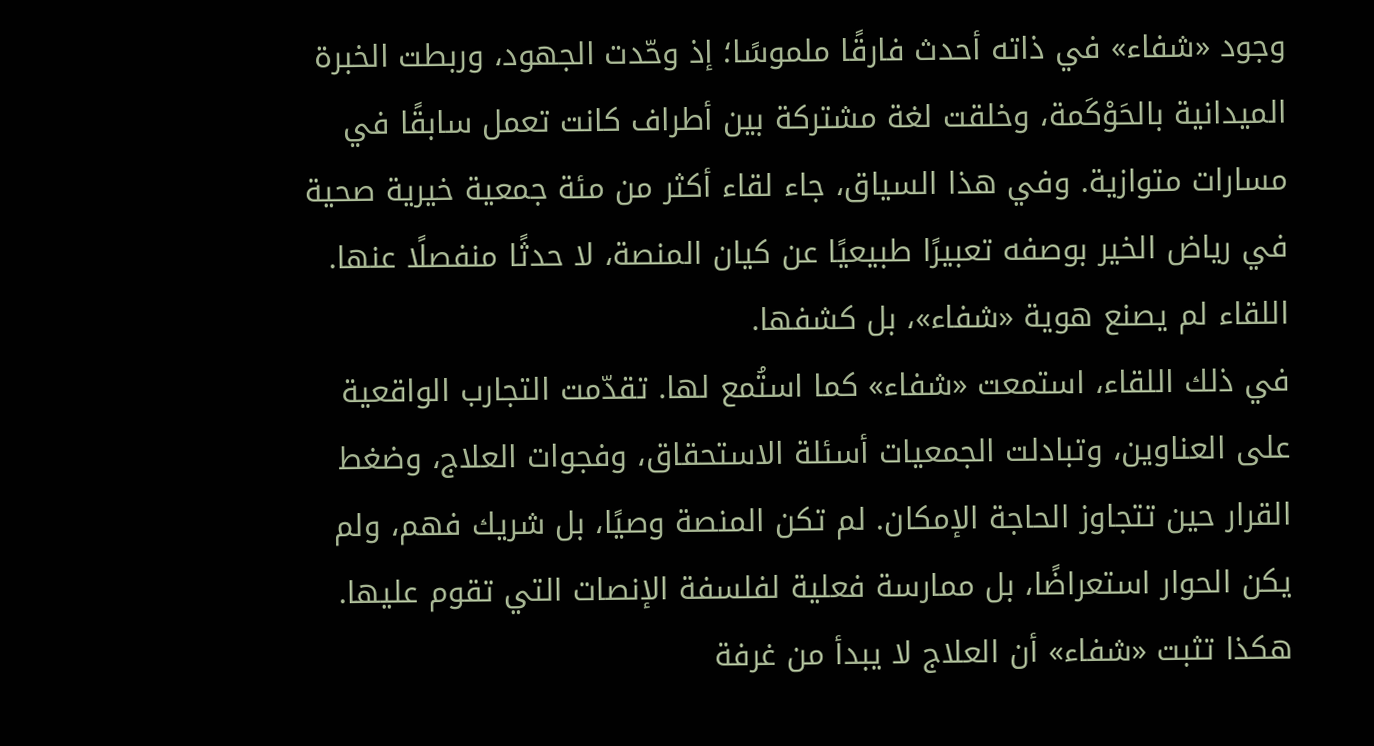وجود «شفاء» في ذاته أحدث فارقًا ملموسًا؛ إذ وحّدت الجهود، وربطت الخبرة الميدانية بالحَوْكَمة، وخلقت لغة مشتركة بين أطراف كانت تعمل سابقًا في مسارات متوازية. وفي هذا السياق، جاء لقاء أكثر من مئة جمعية خيرية صحية في رياض الخير بوصفه تعبيرًا طبيعيًا عن كيان المنصة، لا حدثًا منفصلًا عنها. اللقاء لم يصنع هوية «شفاء»، بل كشفها.
في ذلك اللقاء، استمعت «شفاء» كما استُمع لها. تقدّمت التجارب الواقعية على العناوين، وتبادلت الجمعيات أسئلة الاستحقاق، وفجوات العلاج، وضغط القرار حين تتجاوز الحاجة الإمكان. لم تكن المنصة وصيًا، بل شريك فهم، ولم يكن الحوار استعراضًا، بل ممارسة فعلية لفلسفة الإنصات التي تقوم عليها.
هكذا تثبت «شفاء» أن العلاج لا يبدأ من غرفة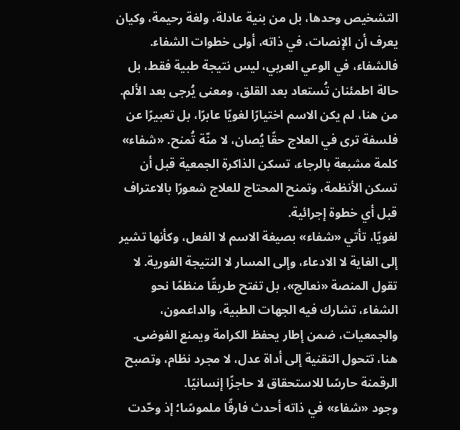التشخيص وحدها، بل من بنية عادلة، ولغة رحيمة، وكيان يعرف أن الإنصات، في ذاته، أولى خطوات الشفاء.
فالشفاء، في الوعي العربي، ليس نتيجة طبية فقط، بل حالة اطمئنان تُستعاد بعد القلق، ومعنى يُرجى بعد الألم. من هنا، لم يكن الاسم اختيارًا لغويًا عابرًا، بل تعبيرًا عن فلسفة ترى في العلاج حقًا يُصان، لا منّة تُمنح. «شفاء» كلمة مشبعة بالرجاء، تسكن الذاكرة الجمعية قبل أن تسكن الأنظمة، وتمنح المحتاج للعلاج شعورًا بالاعتراف قبل أي خطوة إجرائية.
لغويًا، تأتي «شفاء» بصيغة الاسم لا الفعل، وكأنها تشير إلى الغاية لا الادعاء، وإلى المسار لا النتيجة الفورية. لا تقول المنصة «نعالج»، بل تفتح طريقًا منظمًا نحو الشفاء، تشارك فيه الجهات الطبية، والداعمون، والجمعيات، ضمن إطار يحفظ الكرامة ويمنع الفوضى. هنا، تتحول التقنية إلى أداة عدل، لا مجرد نظام، وتصبح الرقمنة حارسًا للاستحقاق لا حاجزًا إنسانيًا.
وجود «شفاء» في ذاته أحدث فارقًا ملموسًا؛ إذ وحّدت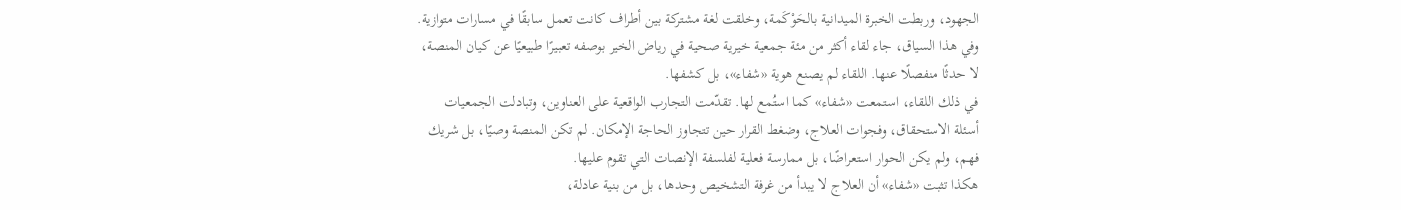الجهود، وربطت الخبرة الميدانية بالحَوْكَمة، وخلقت لغة مشتركة بين أطراف كانت تعمل سابقًا في مسارات متوازية. وفي هذا السياق، جاء لقاء أكثر من مئة جمعية خيرية صحية في رياض الخير بوصفه تعبيرًا طبيعيًا عن كيان المنصة، لا حدثًا منفصلًا عنها. اللقاء لم يصنع هوية «شفاء»، بل كشفها.
في ذلك اللقاء، استمعت «شفاء» كما استُمع لها. تقدّمت التجارب الواقعية على العناوين، وتبادلت الجمعيات أسئلة الاستحقاق، وفجوات العلاج، وضغط القرار حين تتجاوز الحاجة الإمكان. لم تكن المنصة وصيًا، بل شريك فهم، ولم يكن الحوار استعراضًا، بل ممارسة فعلية لفلسفة الإنصات التي تقوم عليها.
هكذا تثبت «شفاء» أن العلاج لا يبدأ من غرفة التشخيص وحدها، بل من بنية عادلة،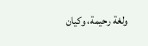ولغة رحيمة، وكيان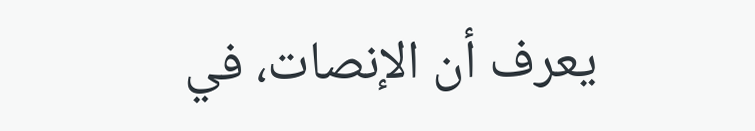يعرف أن الإنصات، في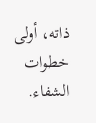ذاته، أولى خطوات الشفاء.